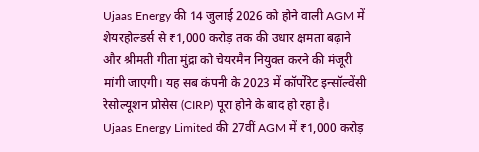Ujaas Energy की 14 जुलाई 2026 को होने वाली AGM में शेयरहोल्डर्स से ₹1,000 करोड़ तक की उधार क्षमता बढ़ाने और श्रीमती गीता मुंद्रा को चेयरमैन नियुक्त करने की मंजूरी मांगी जाएगी। यह सब कंपनी के 2023 में कॉर्पोरेट इन्सॉल्वेंसी रेसोल्यूशन प्रोसेस (CIRP) पूरा होने के बाद हो रहा है।
Ujaas Energy Limited की 27वीं AGM में ₹1,000 करोड़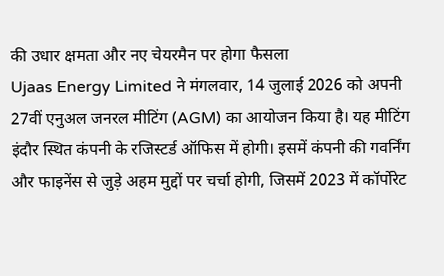की उधार क्षमता और नए चेयरमैन पर होगा फैसला
Ujaas Energy Limited ने मंगलवार, 14 जुलाई 2026 को अपनी 27वीं एनुअल जनरल मीटिंग (AGM) का आयोजन किया है। यह मीटिंग इंदौर स्थित कंपनी के रजिस्टर्ड ऑफिस में होगी। इसमें कंपनी की गवर्निंग और फाइनेंस से जुड़े अहम मुद्दों पर चर्चा होगी, जिसमें 2023 में कॉर्पोरेट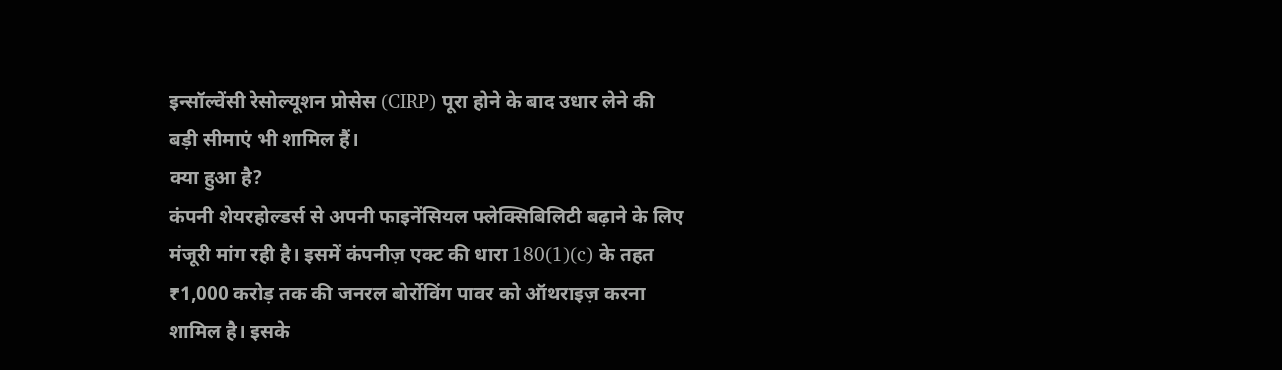इन्सॉल्वेंसी रेसोल्यूशन प्रोसेस (CIRP) पूरा होने के बाद उधार लेने की बड़ी सीमाएं भी शामिल हैं।
क्या हुआ है?
कंपनी शेयरहोल्डर्स से अपनी फाइनेंसियल फ्लेक्सिबिलिटी बढ़ाने के लिए मंजूरी मांग रही है। इसमें कंपनीज़ एक्ट की धारा 180(1)(c) के तहत ₹1,000 करोड़ तक की जनरल बोर्रोविंग पावर को ऑथराइज़ करना शामिल है। इसके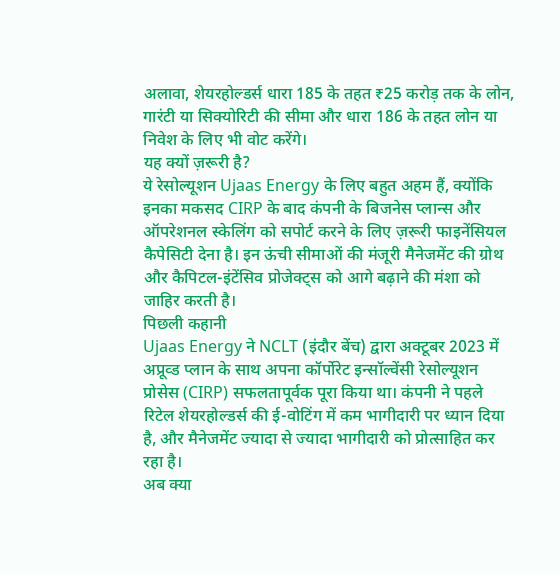अलावा, शेयरहोल्डर्स धारा 185 के तहत ₹25 करोड़ तक के लोन, गारंटी या सिक्योरिटी की सीमा और धारा 186 के तहत लोन या निवेश के लिए भी वोट करेंगे।
यह क्यों ज़रूरी है?
ये रेसोल्यूशन Ujaas Energy के लिए बहुत अहम हैं, क्योंकि इनका मकसद CIRP के बाद कंपनी के बिजनेस प्लान्स और ऑपरेशनल स्केलिंग को सपोर्ट करने के लिए ज़रूरी फाइनेंसियल कैपेसिटी देना है। इन ऊंची सीमाओं की मंजूरी मैनेजमेंट की ग्रोथ और कैपिटल-इंटेंसिव प्रोजेक्ट्स को आगे बढ़ाने की मंशा को जाहिर करती है।
पिछली कहानी
Ujaas Energy ने NCLT (इंदौर बेंच) द्वारा अक्टूबर 2023 में अप्रूव्ड प्लान के साथ अपना कॉर्पोरेट इन्सॉल्वेंसी रेसोल्यूशन प्रोसेस (CIRP) सफलतापूर्वक पूरा किया था। कंपनी ने पहले रिटेल शेयरहोल्डर्स की ई-वोटिंग में कम भागीदारी पर ध्यान दिया है, और मैनेजमेंट ज्यादा से ज्यादा भागीदारी को प्रोत्साहित कर रहा है।
अब क्या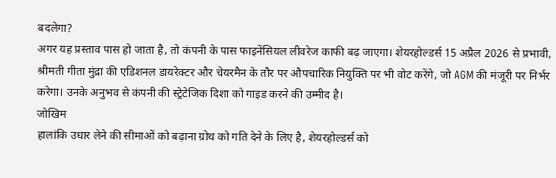बदलेगा?
अगर यह प्रस्ताव पास हो जाता है, तो कंपनी के पास फाइनेंसियल लीवरेज काफी बढ़ जाएगा। शेयरहोल्डर्स 15 अप्रैल 2026 से प्रभावी, श्रीमती गीता मुंद्रा की एडिशनल डायरेक्टर और चेयरमैन के तौर पर औपचारिक नियुक्ति पर भी वोट करेंगे, जो AGM की मंजूरी पर निर्भर करेगा। उनके अनुभव से कंपनी की स्ट्रेटेजिक दिशा को गाइड करने की उम्मीद है।
जोखिम
हालांकि उधार लेने की सीमाओं को बढ़ाना ग्रोथ को गति देने के लिए है, शेयरहोल्डर्स को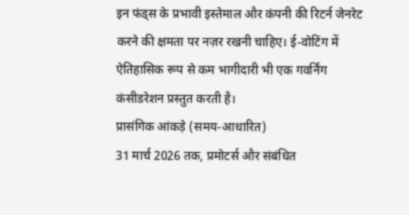इन फंड्स के प्रभावी इस्तेमाल और कंपनी की रिटर्न जेनरेट करने की क्षमता पर नज़र रखनी चाहिए। ई-वोटिंग में ऐतिहासिक रूप से कम भागीदारी भी एक गवर्निंग कंसीडरेशन प्रस्तुत करती है।
प्रासंगिक आंकड़े (समय-आधारित)
31 मार्च 2026 तक, प्रमोटर्स और संबंधित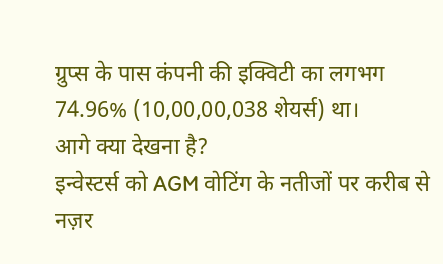ग्रुप्स के पास कंपनी की इक्विटी का लगभग 74.96% (10,00,00,038 शेयर्स) था।
आगे क्या देखना है?
इन्वेस्टर्स को AGM वोटिंग के नतीजों पर करीब से नज़र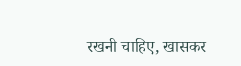रखनी चाहिए, खासकर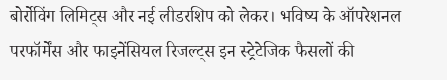बोर्रोविंग लिमिट्स और नई लीडरशिप को लेकर। भविष्य के ऑपरेशनल परफॉर्मेंस और फाइनेंसियल रिजल्ट्स इन स्ट्रेटेजिक फैसलों की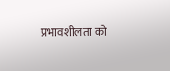प्रभावशीलता को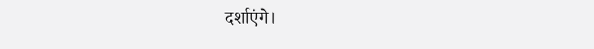दर्शाएंगे।